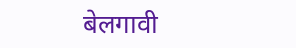बेलगावी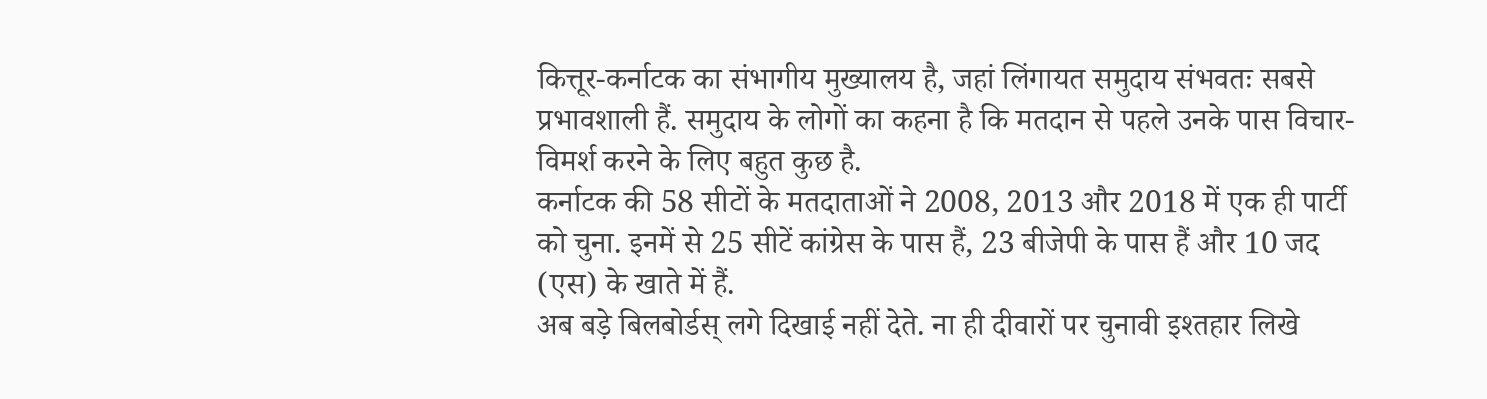कित्तूर-कर्नाटक का संभागीय मुख्यालय है, जहां लिंगायत समुदाय संभवतः सबसे प्रभावशाली हैं. समुदाय के लोगों का कहना है कि मतदान से पहले उनके पास विचार-विमर्श करने के लिए बहुत कुछ है.
कर्नाटक की 58 सीटों के मतदाताओं ने 2008, 2013 और 2018 में एक ही पार्टी को चुना. इनमें से 25 सीटें कांग्रेस के पास हैं, 23 बीजेपी के पास हैं और 10 जद (एस) के खाते में हैं.
अब बड़े बिलबोर्डस् लगे दिखाई नहीं देते. ना ही दीवारों पर चुनावी इश्तहार लिखे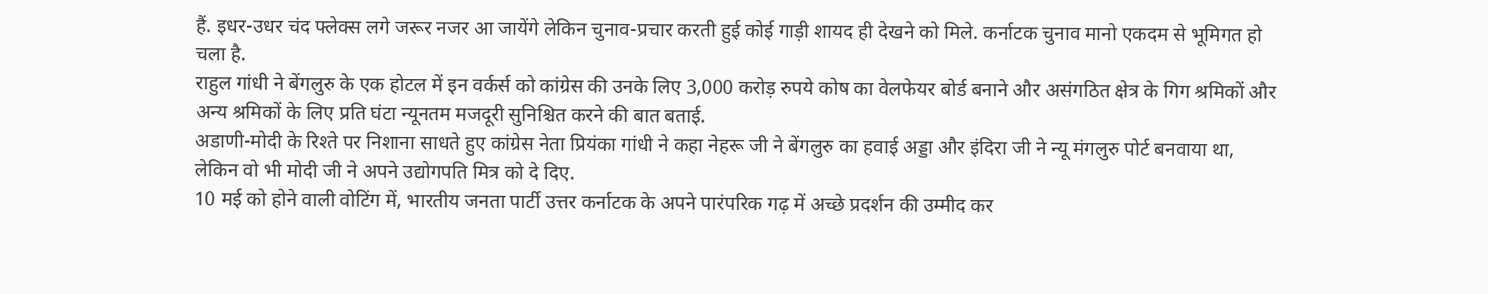हैं. इधर-उधर चंद फ्लेक्स लगे जरूर नजर आ जायेंगे लेकिन चुनाव-प्रचार करती हुई कोई गाड़ी शायद ही देखने को मिले. कर्नाटक चुनाव मानो एकदम से भूमिगत हो चला है.
राहुल गांधी ने बेंगलुरु के एक होटल में इन वर्कर्स को कांग्रेस की उनके लिए 3,000 करोड़ रुपये कोष का वेलफेयर बोर्ड बनाने और असंगठित क्षेत्र के गिग श्रमिकों और अन्य श्रमिकों के लिए प्रति घंटा न्यूनतम मजदूरी सुनिश्चित करने की बात बताई.
अडाणी-मोदी के रिश्ते पर निशाना साधते हुए कांग्रेस नेता प्रियंका गांधी ने कहा नेहरू जी ने बेंगलुरु का हवाई अड्डा और इंदिरा जी ने न्यू मंगलुरु पोर्ट बनवाया था, लेकिन वो भी मोदी जी ने अपने उद्योगपति मित्र को दे दिए.
10 मई को होने वाली वोटिंग में, भारतीय जनता पार्टी उत्तर कर्नाटक के अपने पारंपरिक गढ़ में अच्छे प्रदर्शन की उम्मीद कर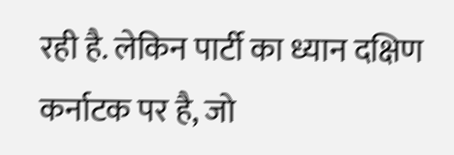रही है. लेकिन पार्टी का ध्यान दक्षिण कर्नाटक पर है, जो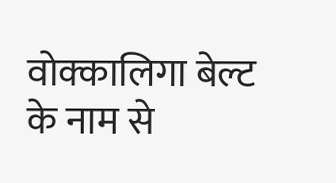वोक्कालिगा बेल्ट के नाम से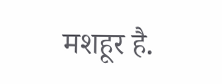मशहूर है.